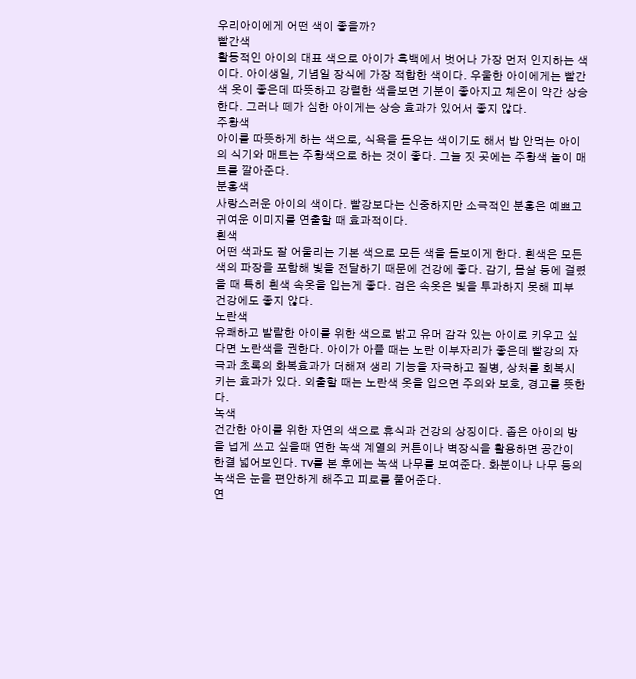우리아이에게 어떤 색이 좋을까?
빨간색
활동적인 아이의 대표 색으로 아이가 흑백에서 벗어나 가장 먼저 인지하는 색이다. 아이생일, 기념일 장식에 가장 적합한 색이다. 우울한 아이에게는 빨간색 옷이 좋은데 따뜻하고 강렬한 색을보면 기분이 좋아지고 체온이 약간 상승한다. 그러나 떼가 심한 아이게는 상승 효과가 있어서 좋지 않다.
주황색
아이를 따뜻하게 하는 색으로, 식욕을 돋우는 색이기도 해서 밥 안먹는 아이의 식기와 매트는 주황색으로 하는 것이 좋다. 그늘 짓 곳에는 주황색 놀이 매트를 깔아준다.
분홍색
사랑스러운 아이의 색이다. 빨강보다는 신중하지만 소극적인 분홍은 예쁘고 귀여운 이미지를 연출할 때 효과적이다.
흰색
어떤 색과도 잘 어울리는 기본 색으로 모든 색을 돋보이게 한다. 흰색은 모든 색의 파장을 포함해 빛을 전달하기 때문에 건강에 좋다. 감기, 몸살 등에 걸렸을 때 특히 흰색 속옷을 입는게 좋다. 검은 속옷은 빛을 투과하지 못해 피부 건강에도 좋지 않다.
노란색
유쾌하고 발랄한 아이를 위한 색으로 밝고 유머 감각 있는 아이로 키우고 싶다면 노란색을 권한다. 아이가 아플 때는 노란 이부자리가 좋은데 빨강의 자극과 초록의 화복효과가 더해져 생리 기능을 자극하고 질병, 상처를 회복시키는 효과가 있다. 외출할 때는 노란색 옷을 입으면 주의와 보호, 경고를 뜻한다.
녹색
건간한 아이를 위한 자연의 색으로 휴식과 건강의 상징이다. 좁은 아이의 방을 넙게 쓰고 싶을때 연한 녹색 계열의 커튼이나 벽장식을 활용하면 공간이 한결 넓어보인다. TV를 본 후에는 녹색 나무를 보여준다. 화분이나 나무 등의 녹색은 눈을 편안하게 해주고 피로를 풀어준다.
연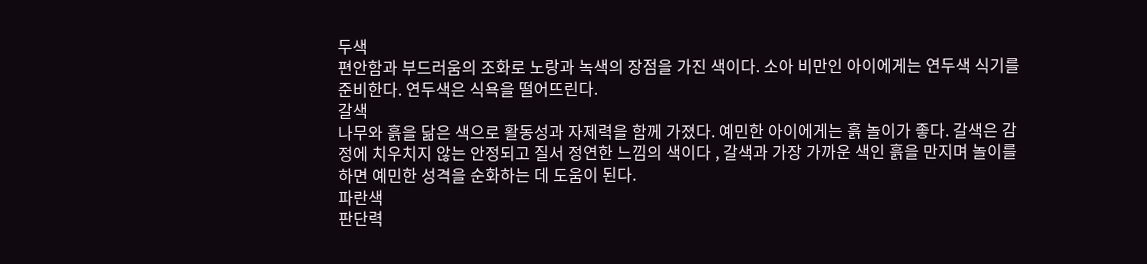두색
편안함과 부드러움의 조화로 노랑과 녹색의 장점을 가진 색이다. 소아 비만인 아이에게는 연두색 식기를 준비한다. 연두색은 식욕을 떨어뜨린다.
갈색
나무와 흙을 닮은 색으로 활동성과 자제력을 함께 가졌다. 예민한 아이에게는 흙 놀이가 좋다. 갈색은 감정에 치우치지 않는 안정되고 질서 정연한 느낌의 색이다 , 갈색과 가장 가까운 색인 흙을 만지며 놀이를 하면 예민한 성격을 순화하는 데 도움이 된다.
파란색
판단력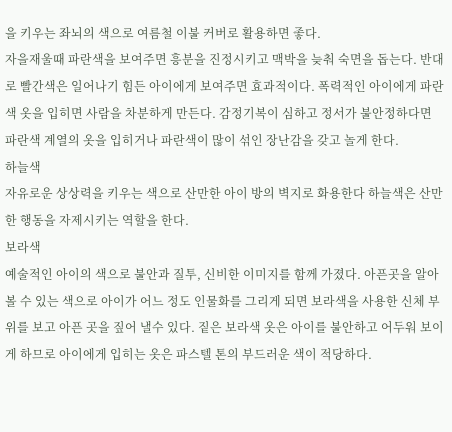을 키우는 좌뇌의 색으로 여름철 이불 커버로 활용하면 좋다.
자을재울때 파란색을 보여주면 흥분을 진정시키고 맥박을 늦춰 숙면을 돕는다. 반대로 빨간색은 일어나기 힘든 아이에게 보여주면 효과적이다. 폭력적인 아이에게 파란색 옷을 입히면 사람을 차분하게 만든다. 감정기복이 심하고 정서가 불안정하다면 파란색 계열의 옷을 입히거나 파란색이 많이 섞인 장난감을 갖고 놀게 한다.
하늘색
자유로운 상상력을 키우는 색으로 산만한 아이 방의 벽지로 화용한다 하늘색은 산만한 행동을 자제시키는 역할을 한다.
보라색
예술적인 아이의 색으로 불안과 질투, 신비한 이미지를 함께 가졌다. 아픈곳을 알아볼 수 있는 색으로 아이가 어느 정도 인물화를 그리게 되면 보라색을 사용한 신체 부위를 보고 아픈 곳을 짚어 낼수 있다. 짙은 보라색 옷은 아이를 불안하고 어두워 보이게 하므로 아이에게 입히는 옷은 파스텔 톤의 부드러운 색이 적당하다.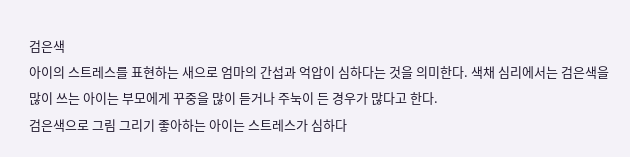검은색
아이의 스트레스를 표현하는 새으로 엄마의 간섭과 억압이 심하다는 것을 의미한다. 색채 심리에서는 검은색을 많이 쓰는 아이는 부모에게 꾸중을 많이 듣거나 주눅이 든 경우가 많다고 한다.
검은색으로 그림 그리기 좋아하는 아이는 스트레스가 심하다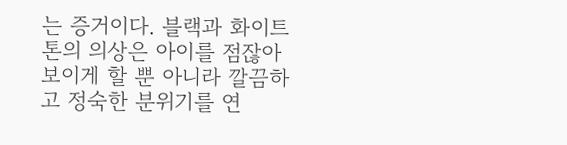는 증거이다. 블랙과 화이트 톤의 의상은 아이를 점잖아 보이게 할 뿐 아니라 깔끔하고 정숙한 분위기를 연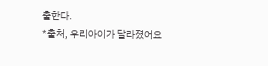출한다.
*출처, 우리아이가 달라졌어요